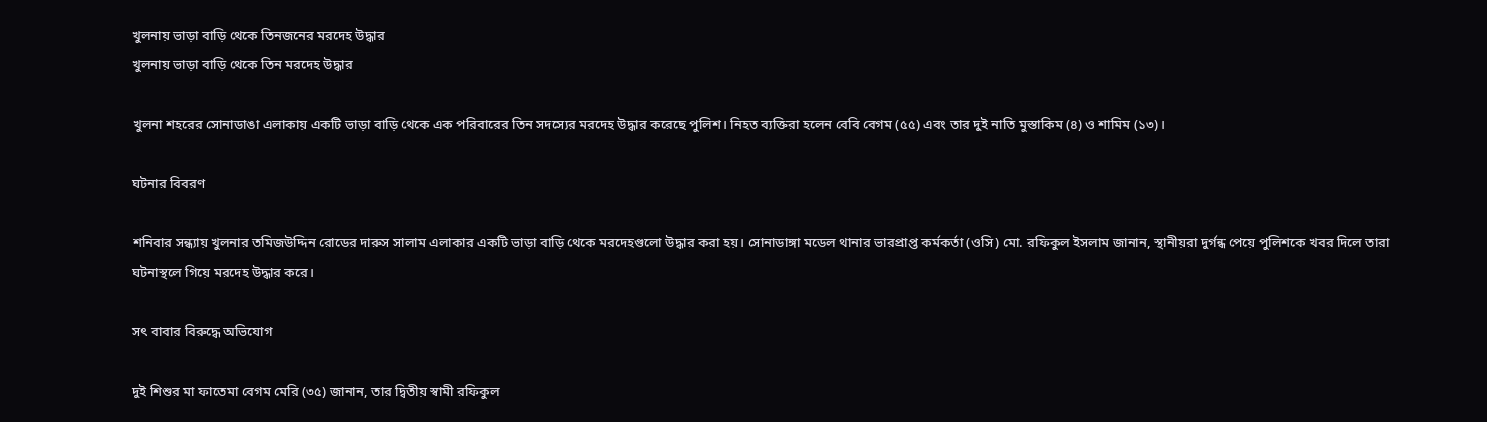খুলনায় ভাড়া বাড়ি থেকে তিনজনের মরদেহ উদ্ধার
খুলনায় ভাড়া বাড়ি থেকে তিন মরদেহ উদ্ধার

খুলনা শহরের সোনাডাঙা এলাকায় একটি ভাড়া বাড়ি থেকে এক পরিবারের তিন সদস্যের মরদেহ উদ্ধার করেছে পুলিশ। নিহত ব্যক্তিরা হলেন বেবি বেগম (৫৫) এবং তার দুই নাতি মুস্তাকিম (৪) ও শামিম (১৩)।

ঘটনার বিবরণ

শনিবার সন্ধ্যায় খুলনার তমিজউদ্দিন রোডের দারুস সালাম এলাকার একটি ভাড়া বাড়ি থেকে মরদেহগুলো উদ্ধার করা হয়। সোনাডাঙ্গা মডেল থানার ভারপ্রাপ্ত কর্মকর্তা (ওসি) মো. রফিকুল ইসলাম জানান, স্থানীয়রা দুর্গন্ধ পেয়ে পুলিশকে খবর দিলে তারা ঘটনাস্থলে গিয়ে মরদেহ উদ্ধার করে।

সৎ বাবার বিরুদ্ধে অভিযোগ

দুই শিশুর মা ফাতেমা বেগম মেরি (৩৫) জানান, তার দ্বিতীয় স্বামী রফিকুল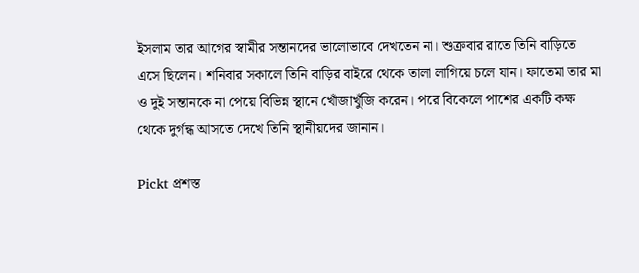ইসলাম তার আগের স্বামীর সন্তানদের ভালোভাবে দেখতেন না। শুক্রবার রাতে তিনি বাড়িতে এসে ছিলেন। শনিবার সকালে তিনি বাড়ির বাইরে থেকে তালা লাগিয়ে চলে যান। ফাতেমা তার মা ও দুই সন্তানকে না পেয়ে বিভিন্ন স্থানে খোঁজাখুঁজি করেন। পরে বিকেলে পাশের একটি কক্ষ থেকে দুর্গন্ধ আসতে দেখে তিনি স্থানীয়দের জানান।

Pickt প্রশস্ত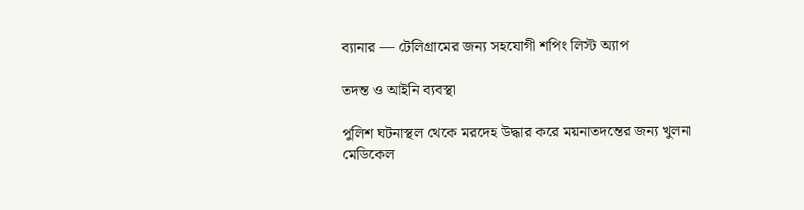ব্যানার — টেলিগ্রামের জন্য সহযোগী শপিং লিস্ট অ্যাপ

তদন্ত ও আইনি ব্যবস্থা

পুলিশ ঘটনাস্থল থেকে মরদেহ উদ্ধার করে ময়নাতদন্তের জন্য খুলনা মেডিকেল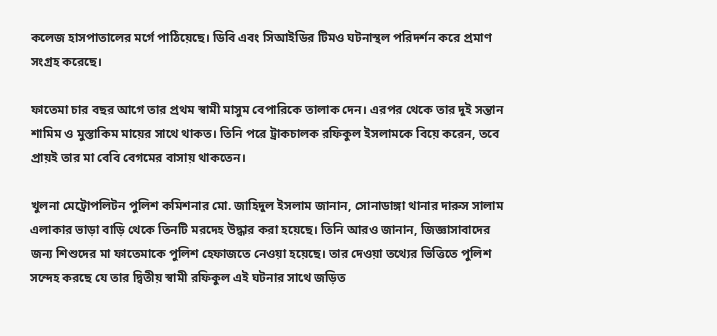কলেজ হাসপাতালের মর্গে পাঠিয়েছে। ডিবি এবং সিআইডির টিমও ঘটনাস্থল পরিদর্শন করে প্রমাণ সংগ্রহ করেছে।

ফাতেমা চার বছর আগে তার প্রথম স্বামী মাসুম বেপারিকে তালাক দেন। এরপর থেকে তার দুই সন্তান শামিম ও মুস্তাকিম মায়ের সাথে থাকত। তিনি পরে ট্রাকচালক রফিকুল ইসলামকে বিয়ে করেন, তবে প্রায়ই তার মা বেবি বেগমের বাসায় থাকতেন।

খুলনা মেট্রোপলিটন পুলিশ কমিশনার মো. জাহিদুল ইসলাম জানান, সোনাডাঙ্গা থানার দারুস সালাম এলাকার ভাড়া বাড়ি থেকে তিনটি মরদেহ উদ্ধার করা হয়েছে। তিনি আরও জানান, জিজ্ঞাসাবাদের জন্য শিশুদের মা ফাতেমাকে পুলিশ হেফাজতে নেওয়া হয়েছে। তার দেওয়া তথ্যের ভিত্তিতে পুলিশ সন্দেহ করছে যে তার দ্বিতীয় স্বামী রফিকুল এই ঘটনার সাথে জড়িত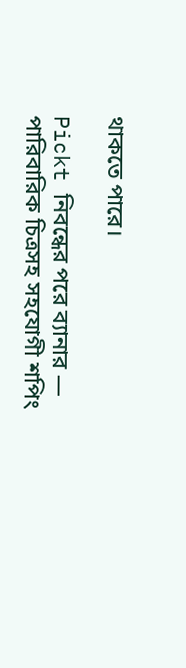থাকতে পারে।

Pickt নিবন্ধের পরে ব্যানার — পারিবারিক চিত্রসহ সহযোগী শপিং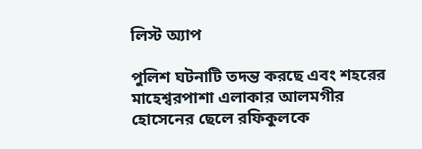লিস্ট অ্যাপ

পুলিশ ঘটনাটি তদন্ত করছে এবং শহরের মাহেশ্বরপাশা এলাকার আলমগীর হোসেনের ছেলে রফিকুলকে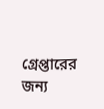গ্রেপ্তারের জন্য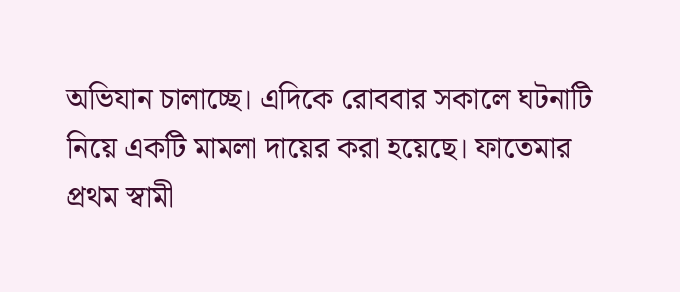অভিযান চালাচ্ছে। এদিকে রোববার সকালে ঘটনাটি নিয়ে একটি মামলা দায়ের করা হয়েছে। ফাতেমার প্রথম স্বামী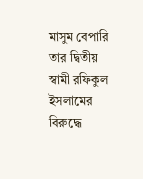মাসুম বেপারি তার দ্বিতীয় স্বামী রফিকুল ইসলামের বিরুদ্ধে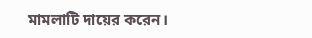মামলাটি দায়ের করেন।